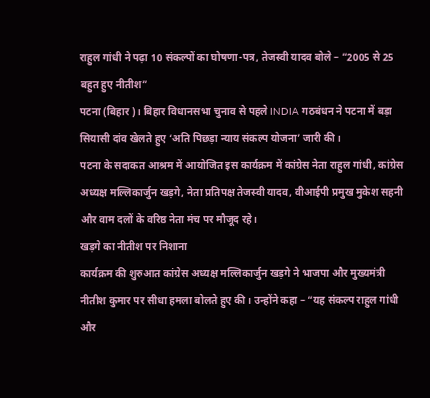राहुल गांधी ने पढ़ा 10 संकल्पों का घोषणा-पत्र, तेजस्वी यादव बोले – “2005 से 25 बहुत हुए नीतीश”
पटना (बिहार)। बिहार विधानसभा चुनाव से पहले INDIA गठबंधन ने पटना में बड़ा सियासी दांव खेलते हुए ‘अति पिछड़ा न्याय संकल्प योजना’ जारी की।
पटना के सदाकत आश्रम में आयोजित इस कार्यक्रम में कांग्रेस नेता राहुल गांधी, कांग्रेस अध्यक्ष मल्लिकार्जुन खड़गे, नेता प्रतिपक्ष तेजस्वी यादव, वीआईपी प्रमुख मुकेश सहनी और वाम दलों के वरिष्ठ नेता मंच पर मौजूद रहे।
खड़गे का नीतीश पर निशाना
कार्यक्रम की शुरुआत कांग्रेस अध्यक्ष मल्लिकार्जुन खड़गे ने भाजपा और मुख्यमंत्री नीतीश कुमार पर सीधा हमला बोलते हुए की। उन्होंने कहा – “यह संकल्प राहुल गांधी और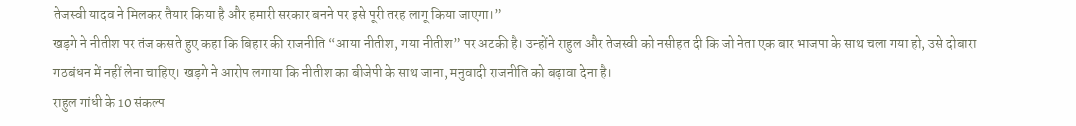तेजस्वी यादव ने मिलकर तैयार किया है और हमारी सरकार बनने पर इसे पूरी तरह लागू किया जाएगा।”
खड़गे ने नीतीश पर तंज कसते हुए कहा कि बिहार की राजनीति “आया नीतीश, गया नीतीश” पर अटकी है। उन्होंने राहुल और तेजस्वी को नसीहत दी कि जो नेता एक बार भाजपा के साथ चला गया हो, उसे दोबारा गठबंधन में नहीं लेना चाहिए। खड़गे ने आरोप लगाया कि नीतीश का बीजेपी के साथ जाना, मनुवादी राजनीति को बढ़ावा देना है।
राहुल गांधी के 10 संकल्प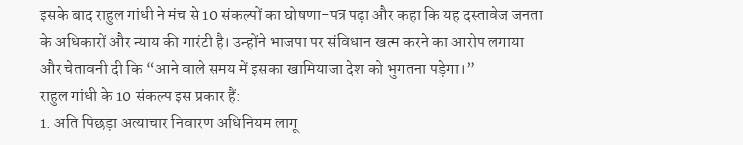इसके बाद राहुल गांधी ने मंच से 10 संकल्पों का घोषणा-पत्र पढ़ा और कहा कि यह दस्तावेज जनता के अधिकारों और न्याय की गारंटी है। उन्होंने भाजपा पर संविधान खत्म करने का आरोप लगाया और चेतावनी दी कि “आने वाले समय में इसका खामियाजा देश को भुगतना पड़ेगा।”
राहुल गांधी के 10 संकल्प इस प्रकार हैं:
1. अति पिछड़ा अत्याचार निवारण अधिनियम लागू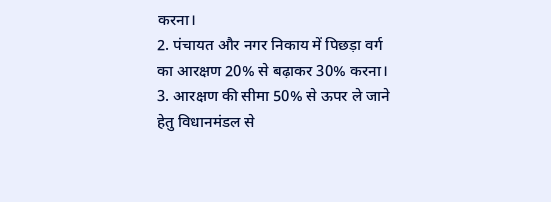करना।
2. पंचायत और नगर निकाय में पिछड़ा वर्ग का आरक्षण 20% से बढ़ाकर 30% करना।
3. आरक्षण की सीमा 50% से ऊपर ले जाने हेतु विधानमंडल से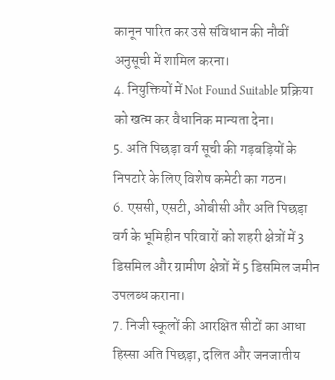कानून पारित कर उसे संविधान की नौवीं अनुसूची में शामिल करना।
4. नियुक्तियों में Not Found Suitable प्रक्रिया को खत्म कर वैधानिक मान्यता देना।
5. अति पिछड़ा वर्ग सूची की गड़बड़ियों के निपटारे के लिए विशेष कमेटी का गठन।
6. एससी, एसटी, ओबीसी और अति पिछड़ा वर्ग के भूमिहीन परिवारों को शहरी क्षेत्रों में 3 डिसमिल और ग्रामीण क्षेत्रों में 5 डिसमिल जमीन उपलब्ध कराना।
7. निजी स्कूलों की आरक्षित सीटों का आधा हिस्सा अति पिछड़ा, दलित और जनजातीय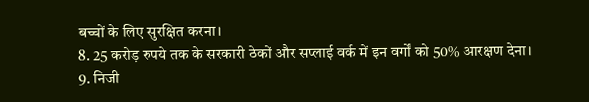बच्चों के लिए सुरक्षित करना।
8. 25 करोड़ रुपये तक के सरकारी ठेकों और सप्लाई वर्क में इन वर्गों को 50% आरक्षण देना।
9. निजी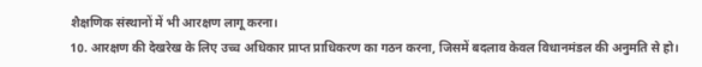शैक्षणिक संस्थानों में भी आरक्षण लागू करना।
10. आरक्षण की देखरेख के लिए उच्च अधिकार प्राप्त प्राधिकरण का गठन करना, जिसमें बदलाव केवल विधानमंडल की अनुमति से हो।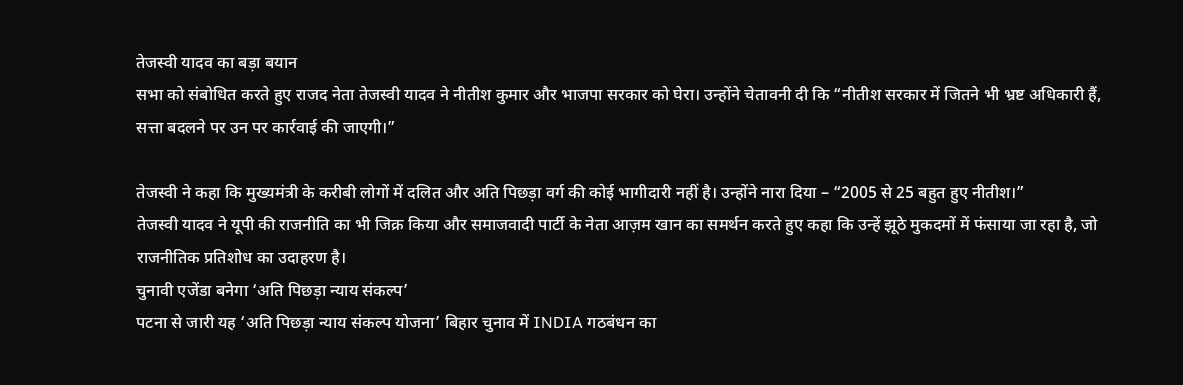तेजस्वी यादव का बड़ा बयान
सभा को संबोधित करते हुए राजद नेता तेजस्वी यादव ने नीतीश कुमार और भाजपा सरकार को घेरा। उन्होंने चेतावनी दी कि “नीतीश सरकार में जितने भी भ्रष्ट अधिकारी हैं, सत्ता बदलने पर उन पर कार्रवाई की जाएगी।”

तेजस्वी ने कहा कि मुख्यमंत्री के करीबी लोगों में दलित और अति पिछड़ा वर्ग की कोई भागीदारी नहीं है। उन्होंने नारा दिया – “2005 से 25 बहुत हुए नीतीश।”
तेजस्वी यादव ने यूपी की राजनीति का भी जिक्र किया और समाजवादी पार्टी के नेता आज़म खान का समर्थन करते हुए कहा कि उन्हें झूठे मुकदमों में फंसाया जा रहा है, जो राजनीतिक प्रतिशोध का उदाहरण है।
चुनावी एजेंडा बनेगा ‘अति पिछड़ा न्याय संकल्प’
पटना से जारी यह ‘अति पिछड़ा न्याय संकल्प योजना’ बिहार चुनाव में INDIA गठबंधन का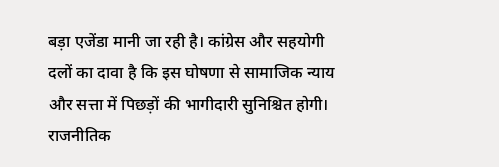बड़ा एजेंडा मानी जा रही है। कांग्रेस और सहयोगी दलों का दावा है कि इस घोषणा से सामाजिक न्याय और सत्ता में पिछड़ों की भागीदारी सुनिश्चित होगी।
राजनीतिक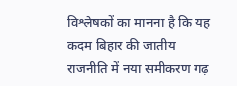विश्लेषकों का मानना है कि यह कदम बिहार की जातीय राजनीति में नया समीकरण गढ़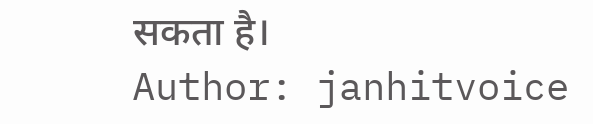सकता है।
Author: janhitvoice